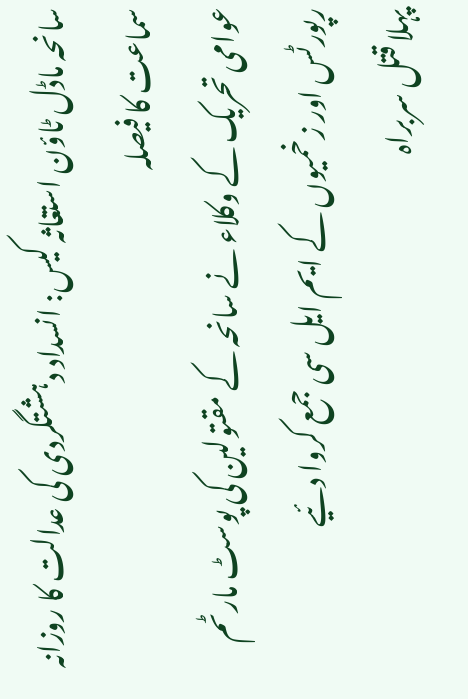سانحہ ماڈل ٹاؤن استغاثہ کیس: انسداد دہشتگردی کی عدالت کا روزانہ سماعت کا فیصلہ
عوامی تحریک کے وکلاء نے سانحہ کے مقتولین کی پوسٹ مارٹم رپورٹس اور زخمیوں کے ایم ایل سی جمع کروا دئیے
پہلا قتل سربراہ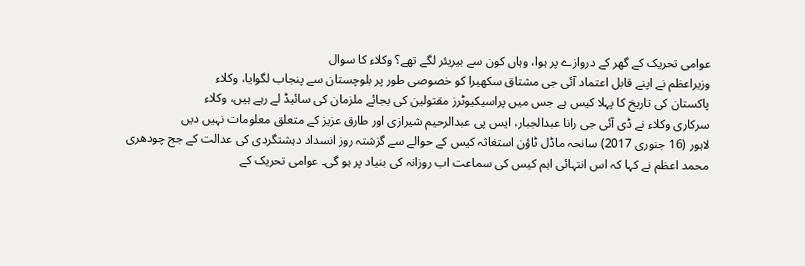عوامی تحریک کے گھر کے دروازے پر ہوا، وہاں کون سے بیریئر لگے تھے؟ وکلاء کا سوال
وزیراعظم نے اپنے قابل اعتماد آئی جی مشتاق سکھیرا کو خصوصی طور پر بلوچستان سے پنجاب لگوایا، وکلاء
پاکستان کی تاریخ کا پہلا کیس ہے جس میں پراسیکیوٹرز مقتولین کی بجائے ملزمان کی سائیڈ لے رہے ہیں، وکلاء
سرکاری وکلاء نے ڈی آئی جی رانا عبدالجبار، ایس پی عبدالرحیم شیرازی اور طارق عزیز کے متعلق معلومات نہیں دیں
لاہور (16 جنوری 2017) سانحہ ماڈل ٹاؤن استغاثہ کیس کے حوالے سے گزشتہ روز انسداد دہشتگردی کی عدالت کے جج چودھری محمد اعظم نے کہا کہ اس انتہائی اہم کیس کی سماعت اب روزانہ کی بنیاد پر ہو گی۔ عوامی تحریک کے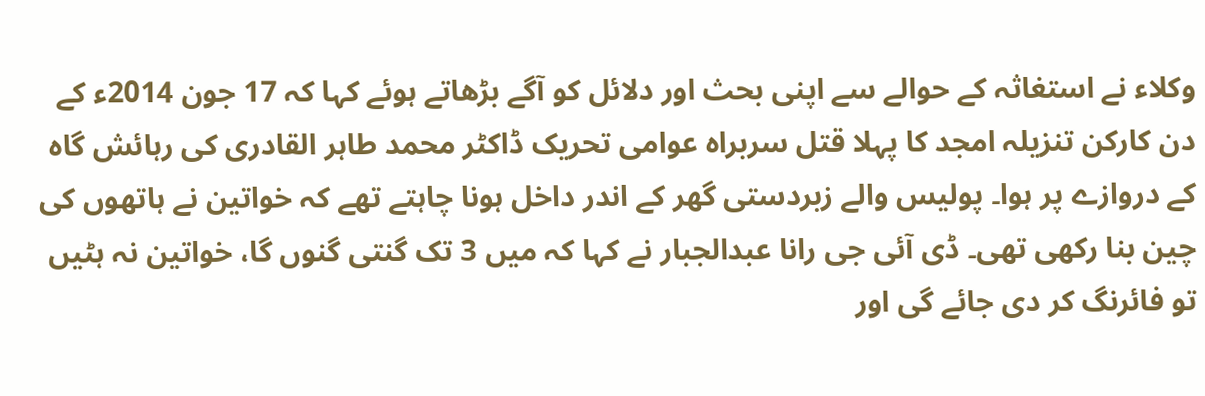وکلاء نے استغاثہ کے حوالے سے اپنی بحث اور دلائل کو آگے بڑھاتے ہوئے کہا کہ 17 جون 2014ء کے دن کارکن تنزیلہ امجد کا پہلا قتل سربراہ عوامی تحریک ڈاکٹر محمد طاہر القادری کی رہائش گاہ کے دروازے پر ہوا۔ پولیس والے زبردستی گھر کے اندر داخل ہونا چاہتے تھے کہ خواتین نے ہاتھوں کی چین بنا رکھی تھی۔ ڈی آئی جی رانا عبدالجبار نے کہا کہ میں 3 تک گنتی گنوں گا، خواتین نہ ہٹیں تو فائرنگ کر دی جائے گی اور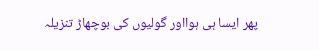پھر ایسا ہی ہوااور گولیوں کی بوچھاڑ تنزیلہ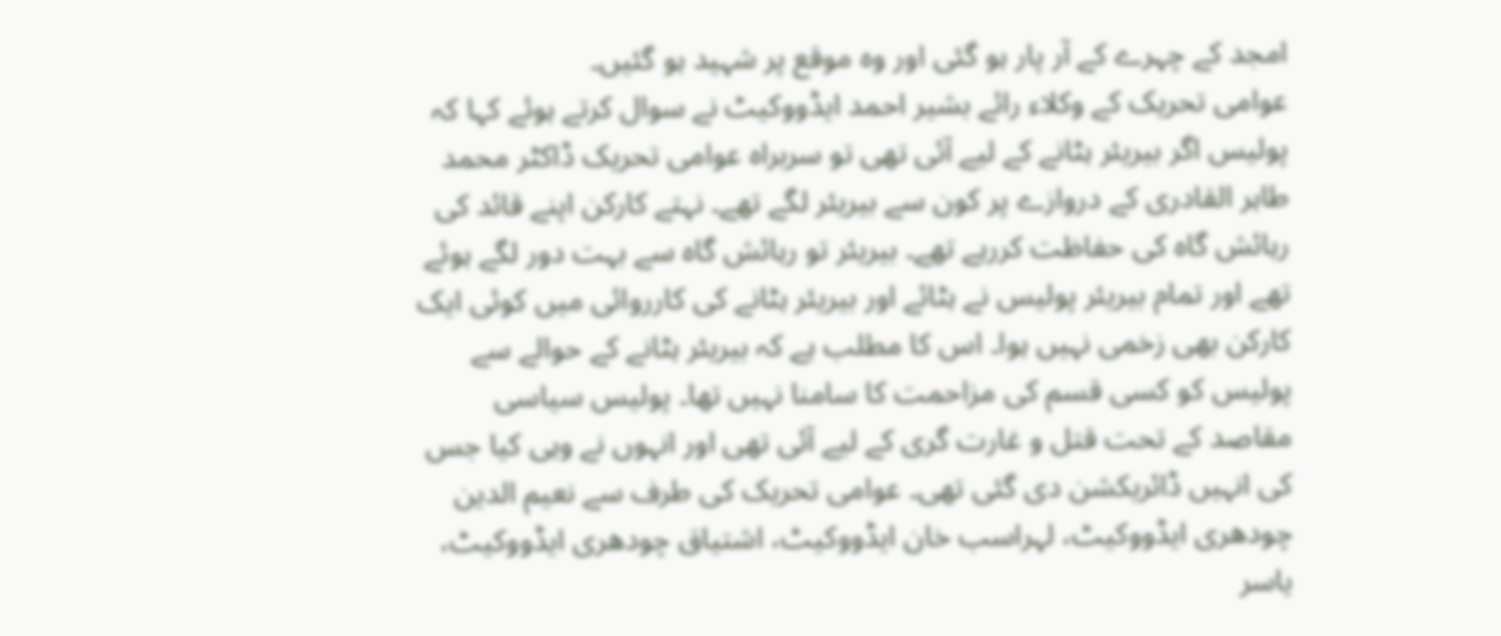امجد کے چہرے کے آر پار ہو گئی اور وہ موقع پر شہید ہو گئیں۔
عوامی تحریک کے وکلاء رائے بشیر احمد ایڈووکیٹ نے سوال کرتے ہوئے کہا کہ پولیس اگر بیریئر ہٹانے کے لیے آئی تھی تو سربراہ عوامی تحریک ڈاکٹر محمد طاہر القادری کے دروازے پر کون سے بیریئر لگے تھے۔ نہتے کارکن اپنے قائد کی رہائش گاہ کی حفاظت کررہے تھے۔ بیریئر تو رہائش گاہ سے بہت دور لگے ہوئے تھے اور تمام بیریئر پولیس نے ہٹائے اور بیریئر ہٹانے کی کارروائی میں کوئی ایک کارکن بھی زخمی نہیں ہوا۔ اس کا مطلب ہے کہ بیریئر ہٹانے کے حوالے سے پولیس کو کسی قسم کی مزاحمت کا سامنا نہیں تھا۔ پولیس سیاسی مقاصد کے تحت قتل و غارت گری کے لیے آئی تھی اور انہوں نے وہی کیا جس کی انہیں ڈائریکشن دی گئی تھی۔ عوامی تحریک کی طرف سے نعیم الدین چودھری ایڈووکیٹ، لہراسب خان ایڈووکیٹ، اشتیاق چودھری ایڈووکیٹ، یاسر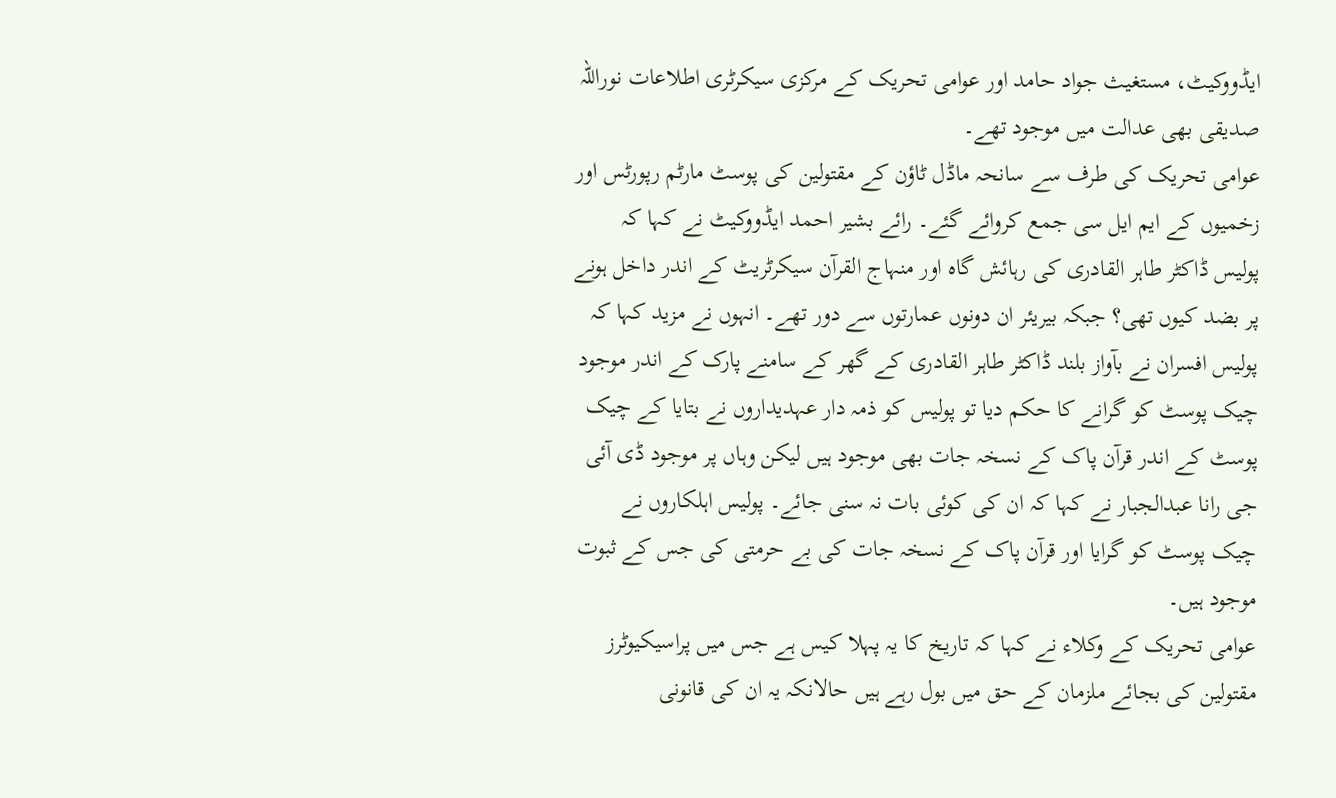ایڈووکیٹ، مستغیث جواد حامد اور عوامی تحریک کے مرکزی سیکرٹری اطلاعات نوراللہ صدیقی بھی عدالت میں موجود تھے۔
عوامی تحریک کی طرف سے سانحہ ماڈل ٹاؤن کے مقتولین کی پوسٹ مارٹم رپورٹس اور زخمیوں کے ایم ایل سی جمع کروائے گئے۔ رائے بشیر احمد ایڈووکیٹ نے کہا کہ پولیس ڈاکٹر طاہر القادری کی رہائش گاہ اور منہاج القرآن سیکرٹریٹ کے اندر داخل ہونے پر بضد کیوں تھی؟ جبکہ بیریئر ان دونوں عمارتوں سے دور تھے۔ انہوں نے مزید کہا کہ پولیس افسران نے بآواز بلند ڈاکٹر طاہر القادری کے گھر کے سامنے پارک کے اندر موجود چیک پوسٹ کو گرانے کا حکم دیا تو پولیس کو ذمہ دار عہدیداروں نے بتایا کے چیک پوسٹ کے اندر قرآن پاک کے نسخہ جات بھی موجود ہیں لیکن وہاں پر موجود ڈی آئی جی رانا عبدالجبار نے کہا کہ ان کی کوئی بات نہ سنی جائے۔ پولیس اہلکاروں نے چیک پوسٹ کو گرایا اور قرآن پاک کے نسخہ جات کی بے حرمتی کی جس کے ثبوت موجود ہیں۔
عوامی تحریک کے وکلاء نے کہا کہ تاریخ کا یہ پہلا کیس ہے جس میں پراسیکیوٹرز مقتولین کی بجائے ملزمان کے حق میں بول رہے ہیں حالانکہ یہ ان کی قانونی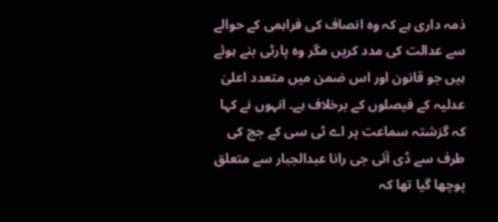ذمہ داری ہے کہ وہ انصاف کی فراہمی کے حوالے سے عدالت کی مدد کریں مگر وہ پارٹی بنے ہوئے ہیں جو قانون اور اس ضمن میں متعدد اعلیٰ عدلیہ کے فیصلوں کے برخلاف ہے۔ انہوں نے کہا کہ گزشتہ سماعت پر اے ٹی سی کے جج کی طرف سے ڈی آئی جی رانا عبدالجبار سے متعلق پوچھا گیا تھا کہ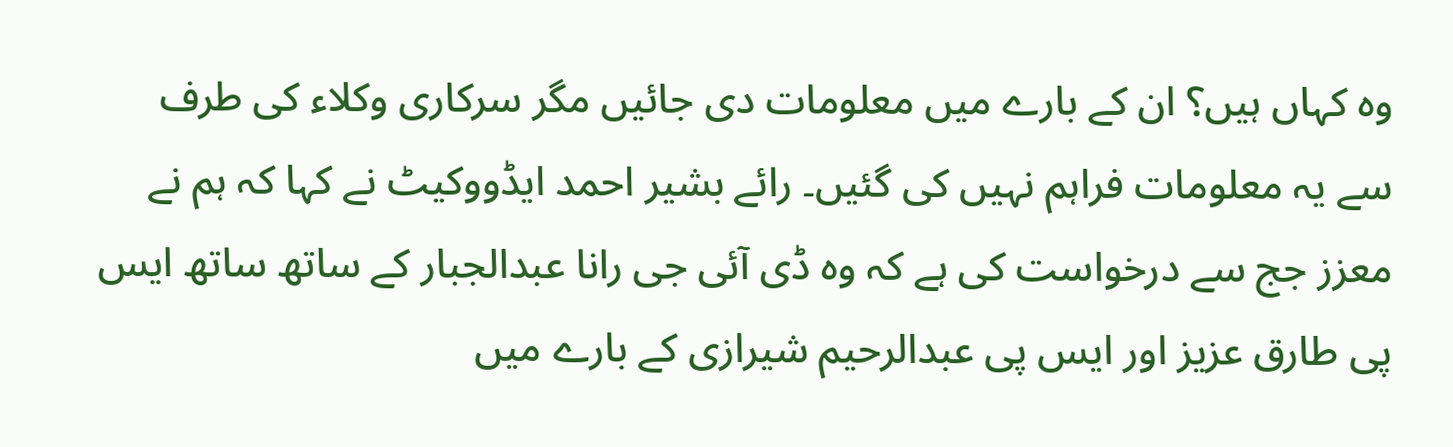وہ کہاں ہیں؟ ان کے بارے میں معلومات دی جائیں مگر سرکاری وکلاء کی طرف سے یہ معلومات فراہم نہیں کی گئیں۔ رائے بشیر احمد ایڈووکیٹ نے کہا کہ ہم نے معزز جج سے درخواست کی ہے کہ وہ ڈی آئی جی رانا عبدالجبار کے ساتھ ساتھ ایس پی طارق عزیز اور ایس پی عبدالرحیم شیرازی کے بارے میں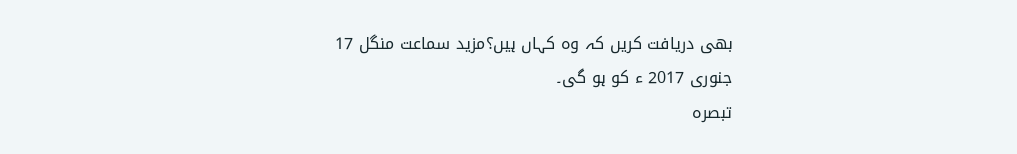بھی دریافت کریں کہ وہ کہاں ہیں؟مزید سماعت منگل 17 جنوری 2017 ء کو ہو گی۔
تبصرہ